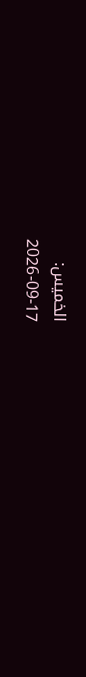الخميس:
2026-09-17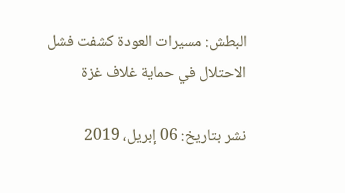البطش: مسيرات العودة كشفت فشل الاحتلال في حماية غلاف غزة

نشر بتاريخ: 06 إبريل، 2019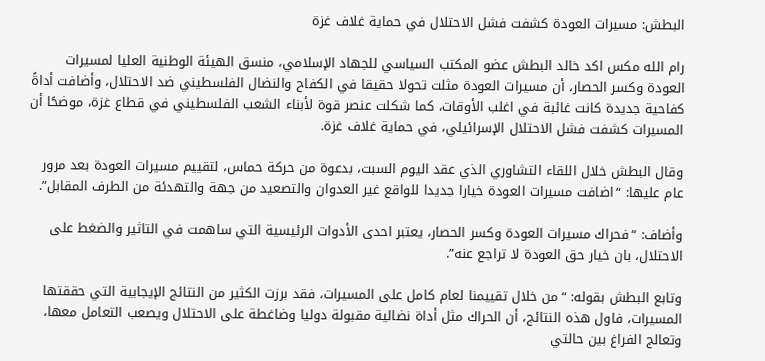البطش: مسيرات العودة كشفت فشل الاحتلال في حماية غلاف غزة

رام الله مكس اكد خالد البطش عضو المكتب السياسي للجهاد الإسلامي، منسق الهيئة الوطنية العليا لمسيرات العودة وكسر الحصار، أن مسيرات العودة مثلت تحولا حقيقا في الكفاح والنضال الفلسطيني ضد الاحتلال، وأضافت أداةً كفاحية جديدة كانت غائبة في اغلب الأوقات، كما شكلت عنصر قوة لأبناء الشعب الفلسطيني في قطاع غزة، موضحًا أن المسيرات كشفت فشل الاحتلال الإسرائيلي، في حماية غلاف غزة.

وقال البطش خلال اللقاء التشاوري الذي عقد اليوم السبت، بدعوة من حركة حماس، لتقييم مسيرات العودة بعد مرور عام عليها: “اضافت مسيرات العودة خيارا جديدا للواقع غير العدوان والتصعيد من جهة والتهدئة من الطرف المقابل”.

وأضاف: “فحراك مسيرات العودة وكسر الحصار، يعتبر احدى الأدوات الرئيسية التي ساهمت في التاثير والضغط على الاحتلال، بان خيار حق العودة لا تراجع عنه”.

وتابع البطش بقوله: “من خلال تقييمنا لعام كامل على المسيرات، فقد برزت الكثير من النتائج الإيجابية التي حققتها المسيرات، فاول هذه النتائج، أن الحراك مثل أداة نضالية مقبولة دوليا وضاغطة على الاحتلال ويصعب التعامل معها، وتعالج الفراغ بين حالتي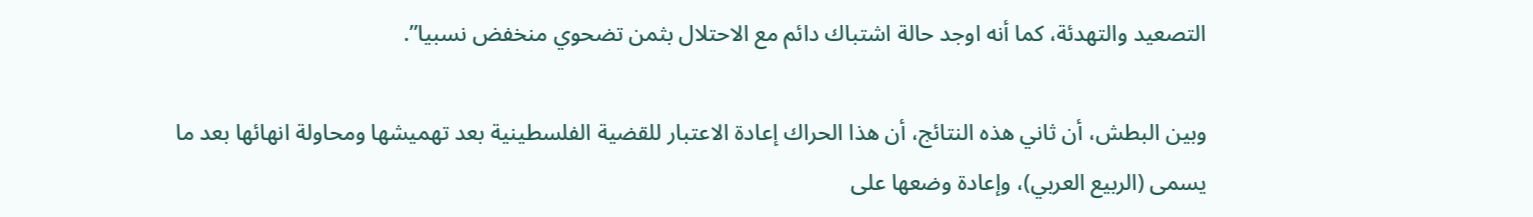التصعيد والتهدئة، كما أنه اوجد حالة اشتباك دائم مع الاحتلال بثمن تضحوي منخفض نسبيا”.

وبين البطش، أن ثاني هذه النتائج، أن هذا الحراك إعادة الاعتبار للقضية الفلسطينية بعد تهميشها ومحاولة انهائها بعد ما يسمى (الربيع العربي)، وإعادة وضعها على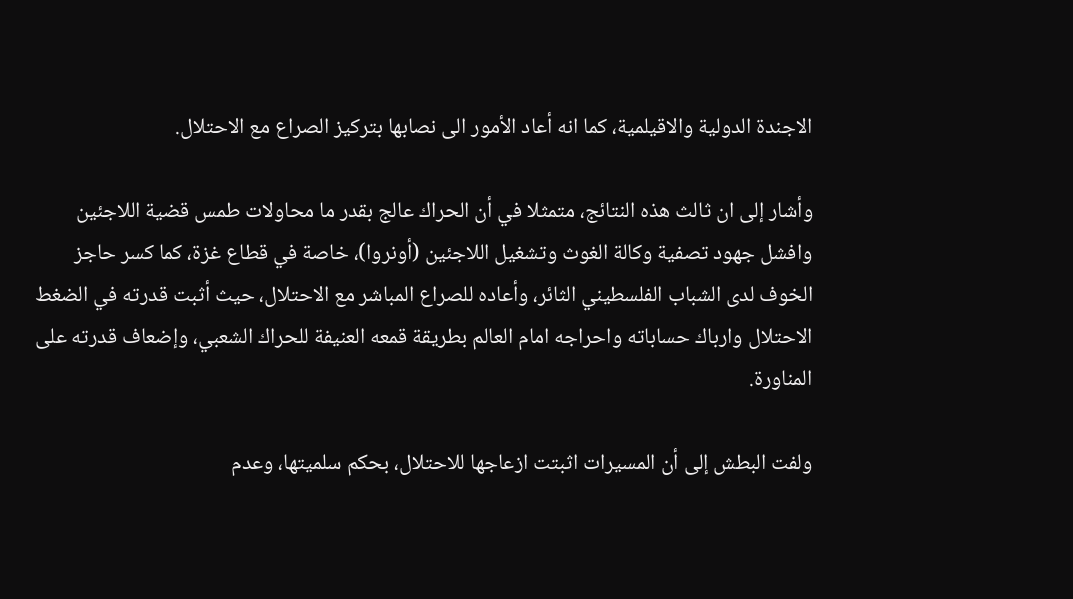الاجندة الدولية والاقيلمية، كما انه أعاد الأمور الى نصابها بتركيز الصراع مع الاحتلال.

وأشار إلى ان ثالث هذه النتائج، متمثلا في أن الحراك عالج بقدر ما محاولات طمس قضية اللاجئين وافشل جهود تصفية وكالة الغوث وتشغيل اللاجئين (أونروا)، خاصة في قطاع غزة، كما كسر حاجز الخوف لدى الشباب الفلسطيني الثائر، وأعاده للصراع المباشر مع الاحتلال، حيث أثبت قدرته في الضغط الاحتلال وارباك حساباته واحراجه امام العالم بطريقة قمعه العنيفة للحراك الشعبي، وإضعاف قدرته على المناورة.

ولفت البطش إلى أن المسيرات اثبتت ازعاجها للاحتلال، بحكم سلميتها، وعدم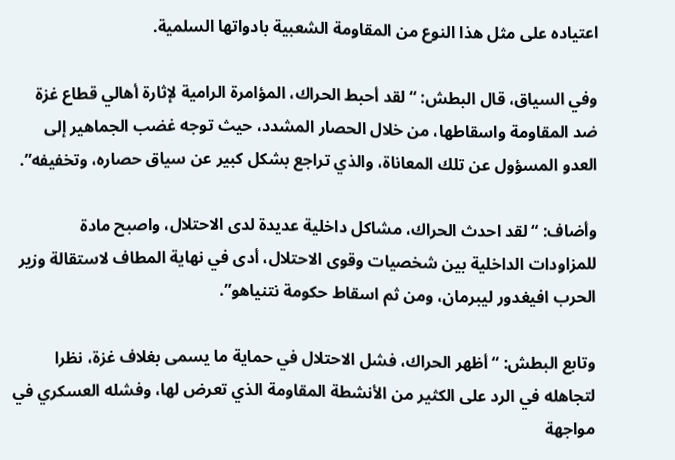اعتياده على مثل هذا النوع من المقاومة الشعبية بادواتها السلمية.

وفي السياق، قال البطش: “لقد أحبط الحراك، المؤامرة الرامية لإثارة أهالي قطاع غزة ضد المقاومة واسقاطها، من خلال الحصار المشدد، حيث توجه غضب الجماهير إلى العدو المسؤول عن تلك المعاناة، والذي تراجع بشكل كبير عن سياق حصاره، وتخفيفه”.

وأضاف: “لقد احدث الحراك، مشاكل داخلية عديدة لدى الاحتلال، واصبح مادة للمزاودات الداخلية بين شخصيات وقوى الاحتلال، أدى في نهاية المطاف لاستقالة وزير الحرب افيغدور ليبرمان، ومن ثم اسقاط حكومة نتنياهو”.

وتابع البطش: “أظهر الحراك، فشل الاحتلال في حماية ما يسمى بغلاف غزة، نظرا لتجاهله في الرد على الكثير من الأنشطة المقاومة الذي تعرض لها، وفشله العسكري في مواجهة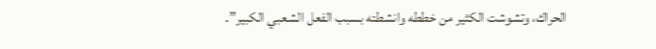الحراك، وتشوشت الكثير من خططه وانشطته بسبب الفعل الشعبي الكبير”.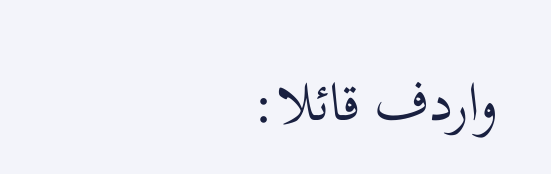واردف قائلا: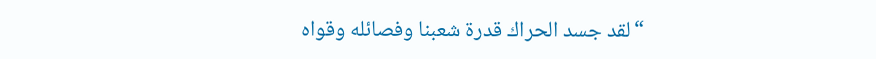“لقد جسد الحراك قدرة شعبنا وفصائله وقواه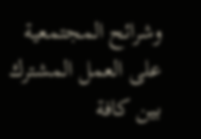وشرائح المجتمعية على العمل المشترك بين كافة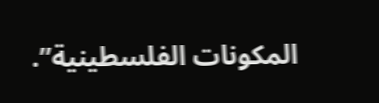المكونات الفلسطينية”.